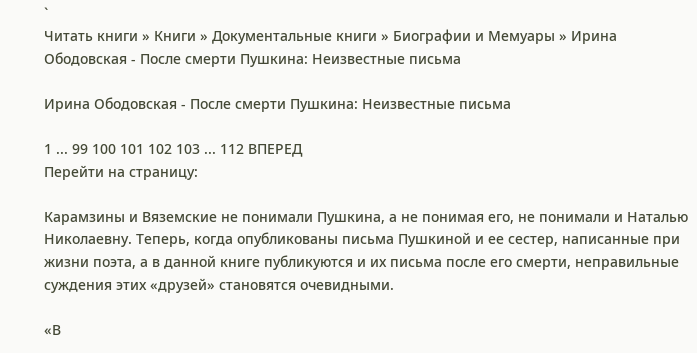`
Читать книги » Книги » Документальные книги » Биографии и Мемуары » Ирина Ободовская - После смерти Пушкина: Неизвестные письма

Ирина Ободовская - После смерти Пушкина: Неизвестные письма

1 ... 99 100 101 102 103 ... 112 ВПЕРЕД
Перейти на страницу:

Карамзины и Вяземские не понимали Пушкина, а не понимая его, не понимали и Наталью Николаевну. Теперь, когда опубликованы письма Пушкиной и ее сестер, написанные при жизни поэта, а в данной книге публикуются и их письма после его смерти, неправильные суждения этих «друзей» становятся очевидными.

«В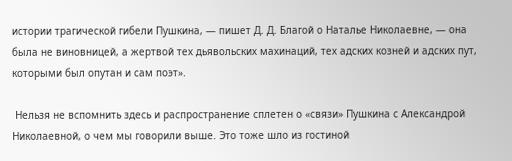истории трагической гибели Пушкина, — пишет Д. Д. Благой о Наталье Николаевне, — она была не виновницей, а жертвой тех дьявольских махинаций, тех адских козней и адских пут, которыми был опутан и сам поэт».

 Нельзя не вспомнить здесь и распространение сплетен о «связи» Пушкина с Александрой Николаевной, о чем мы говорили выше. Это тоже шло из гостиной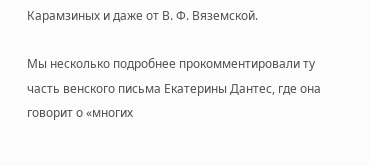Карамзиных и даже от В. Ф. Вяземской.

Мы несколько подробнее прокомментировали ту часть венского письма Екатерины Дантес, где она говорит о «многих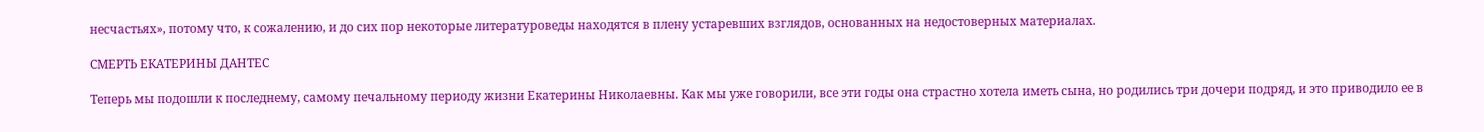несчастьях», потому что, к сожалению, и до сих пор некоторые литературоведы находятся в плену устаревших взглядов, основанных на недостоверных материалах.

СМЕРТЬ ЕКАТЕРИНЫ ДАНТЕС

Теперь мы подошли к последнему, самому печальному периоду жизни Екатерины Николаевны. Как мы уже говорили, все эти годы она страстно хотела иметь сына, но родились три дочери подряд, и это приводило ее в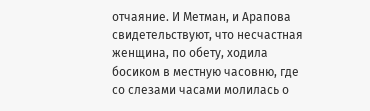отчаяние. И Метман, и Арапова свидетельствуют, что несчастная женщина, по обету, ходила босиком в местную часовню, где со слезами часами молилась о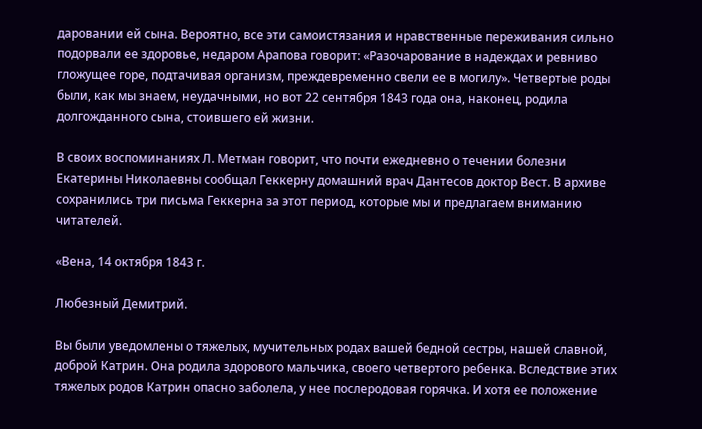даровании ей сына. Вероятно, все эти самоистязания и нравственные переживания сильно подорвали ее здоровье, недаром Арапова говорит: «Разочарование в надеждах и ревниво гложущее горе, подтачивая организм, преждевременно свели ее в могилу». Четвертые роды были, как мы знаем, неудачными, но вот 22 сентября 1843 года она, наконец, родила долгожданного сына, стоившего ей жизни.

В своих воспоминаниях Л. Метман говорит, что почти ежедневно о течении болезни Екатерины Николаевны сообщал Геккерну домашний врач Дантесов доктор Вест. В архиве сохранились три письма Геккерна за этот период, которые мы и предлагаем вниманию читателей.

«Вена, 14 октября 1843 г.

Любезный Демитрий.

Вы были уведомлены о тяжелых, мучительных родах вашей бедной сестры, нашей славной, доброй Катрин. Она родила здорового мальчика, своего четвертого ребенка. Вследствие этих тяжелых родов Катрин опасно заболела, у нее послеродовая горячка. И хотя ее положение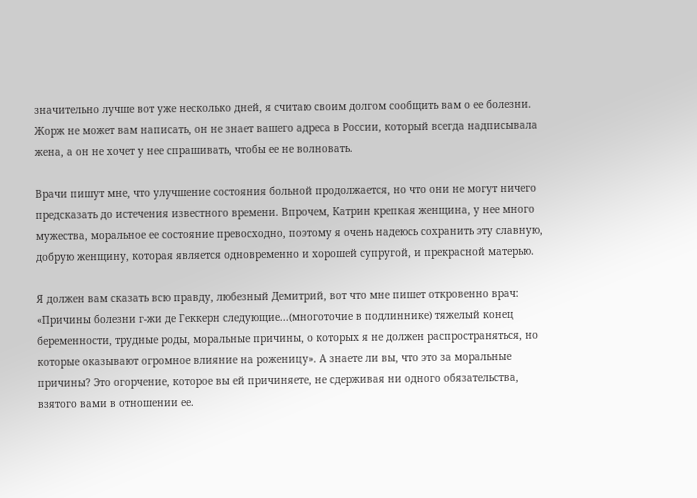значительно лучше вот уже несколько дней, я считаю своим долгом сообщить вам о ее болезни. Жорж не может вам написать, он не знает вашего адреса в России, который всегда надписывала жена, а он не хочет у нее спрашивать, чтобы ее не волновать.

Врачи пишут мне, что улучшение состояния больной продолжается, но что они не могут ничего предсказать до истечения известного времени. Впрочем, Катрин крепкая женщина, у нее много мужества, моральное ее состояние превосходно, поэтому я очень надеюсь сохранить эту славную, добрую женщину, которая является одновременно и хорошей супругой, и прекрасной матерью.

Я должен вам сказать всю правду, любезный Демитрий, вот что мне пишет откровенно врач: «Причины болезни г-жи де Геккерн следующие...(многоточие в подлиннике) тяжелый конец беременности, трудные роды, моральные причины, о которых я не должен распространяться, но которые оказывают огромное влияние на роженицу». А знаете ли вы, что это за моральные причины? Это огорчение, которое вы ей причиняете, не сдерживая ни одного обязательства, взятого вами в отношении ее.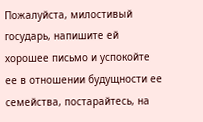Пожалуйста, милостивый государь, напишите ей хорошее письмо и успокойте ее в отношении будущности ее семейства, постарайтесь, на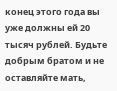конец этого года вы уже должны ей 20 тысяч рублей. Будьте добрым братом и не оставляйте мать,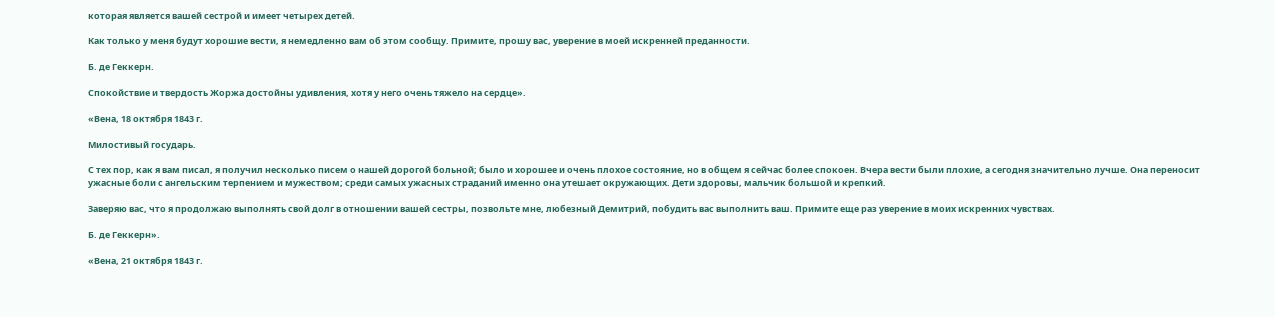которая является вашей сестрой и имеет четырех детей.

Как только у меня будут хорошие вести, я немедленно вам об этом сообщу. Примите, прошу вас, уверение в моей искренней преданности.

Б. де Геккерн.

Спокойствие и твердость Жоржа достойны удивления, хотя у него очень тяжело на сердце».

«Вена, 18 октября 1843 г.

Милостивый государь.

С тех пор, как я вам писал, я получил несколько писем о нашей дорогой больной; было и хорошее и очень плохое состояние, но в общем я сейчас более спокоен. Вчера вести были плохие, а сегодня значительно лучше. Она переносит ужасные боли с ангельским терпением и мужеством; среди самых ужасных страданий именно она утешает окружающих. Дети здоровы, мальчик большой и крепкий.

Заверяю вас, что я продолжаю выполнять свой долг в отношении вашей сестры, позвольте мне, любезный Демитрий, побудить вас выполнить ваш. Примите еще раз уверение в моих искренних чувствах.

Б. де Геккерн».

«Вена, 21 октября 1843 г.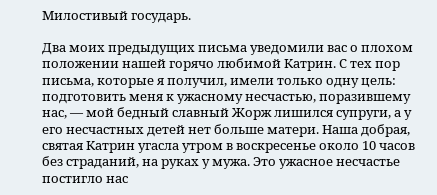Милостивый государь.

Два моих предыдущих письма уведомили вас о плохом положении нашей горячо любимой Катрин. С тех пор письма, которые я получил, имели только одну цель: подготовить меня к ужасному несчастью, поразившему нас, — мой бедный славный Жорж лишился супруги, а у его несчастных детей нет больше матери. Наша добрая, святая Катрин угасла утром в воскресенье около 10 часов без страданий, на руках у мужа. Это ужасное несчастье постигло нас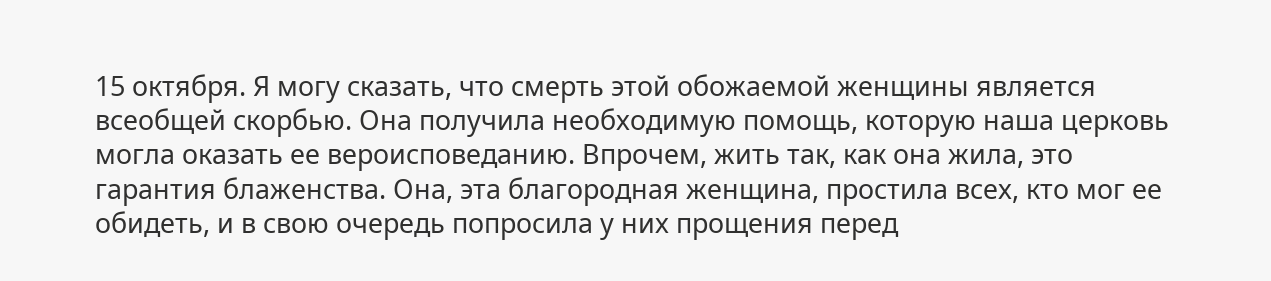15 октября. Я могу сказать, что смерть этой обожаемой женщины является всеобщей скорбью. Она получила необходимую помощь, которую наша церковь могла оказать ее вероисповеданию. Впрочем, жить так, как она жила, это гарантия блаженства. Она, эта благородная женщина, простила всех, кто мог ее обидеть, и в свою очередь попросила у них прощения перед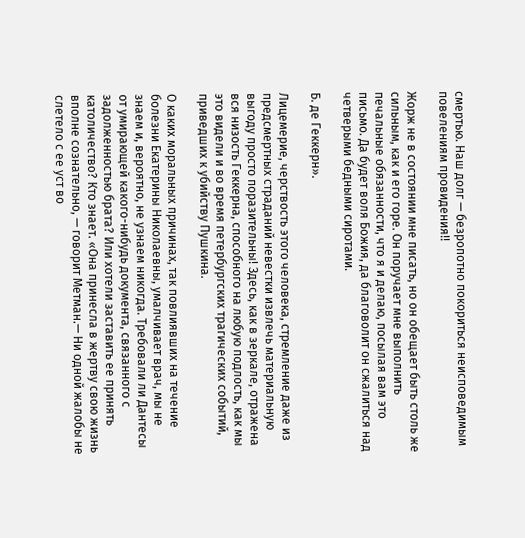смертью. Наш долг — безропотно покориться неисповедимым повелениям провидения!!

Жорж не в состоянии мне писать, но он обещает быть столь же сильным, как и его горе. Он поручает мне выполнить печальные обязанности, что я и делаю, посылая вам это письмо. Да будет воля Божия, да благоволит он сжалиться над четверыми бедными сиротами.

Б. де Геккерн».

Лицемерие, черствость этого человека, стремление даже из предсмертных страданий невестки извлечь материальную выгоду просто поразительны! Здесь, как в зеркале, отражена вся низость Геккерна, способного на любую подлость, как мы это видели и во время петербургских трагических событий, приведших к убийству Пушкина.

О каких моральных причинах, так повлиявших на течение болезни Екатерины Николаевны, умалчивает врач, мы не знаем и, вероятно, не узнаем никогда. Требовали ли Дантесы от умирающей какого-нибудь документа, связанного с задолженностью брата? Или хотели заставить ее принять католичество? Кто знает. «Она принесла в жертву свою жизнь вполне сознательно, — говорит Метман.— Ни одной жалобы не слетело с ее уст во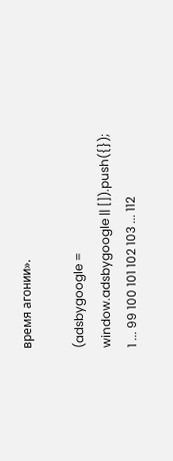время агонии».

(adsbygoogle = window.adsbygoogle || []).push({});
1 ... 99 100 101 102 103 ... 112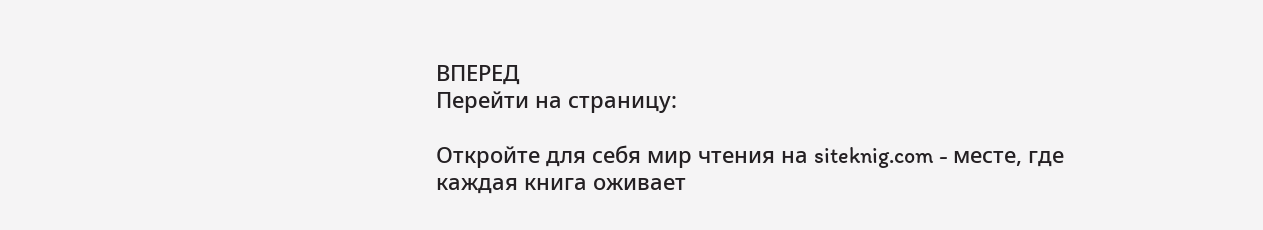ВПЕРЕД
Перейти на страницу:

Откройте для себя мир чтения на siteknig.com - месте, где каждая книга оживает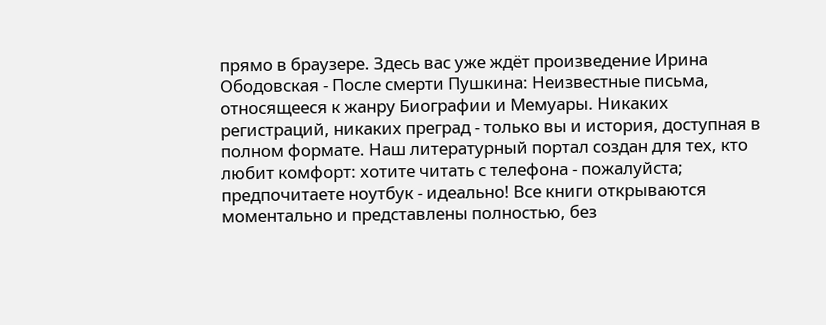прямо в браузере. Здесь вас уже ждёт произведение Ирина Ободовская - После смерти Пушкина: Неизвестные письма, относящееся к жанру Биографии и Мемуары. Никаких регистраций, никаких преград - только вы и история, доступная в полном формате. Наш литературный портал создан для тех, кто любит комфорт: хотите читать с телефона - пожалуйста; предпочитаете ноутбук - идеально! Все книги открываются моментально и представлены полностью, без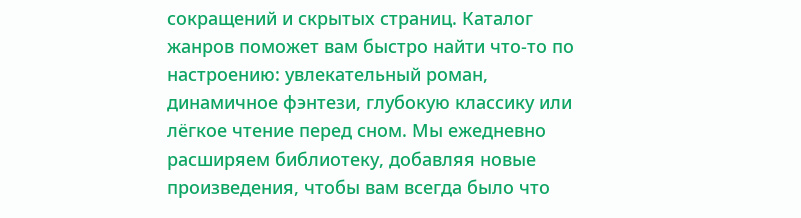сокращений и скрытых страниц. Каталог жанров поможет вам быстро найти что-то по настроению: увлекательный роман, динамичное фэнтези, глубокую классику или лёгкое чтение перед сном. Мы ежедневно расширяем библиотеку, добавляя новые произведения, чтобы вам всегда было что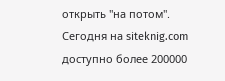открыть "на потом". Сегодня на siteknig.com доступно более 200000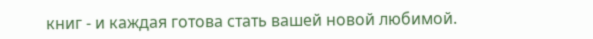книг - и каждая готова стать вашей новой любимой.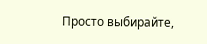Просто выбирайте,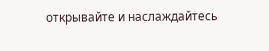открывайте и наслаждайтесь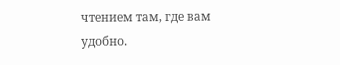чтением там, где вам удобно.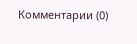Комментарии (0)